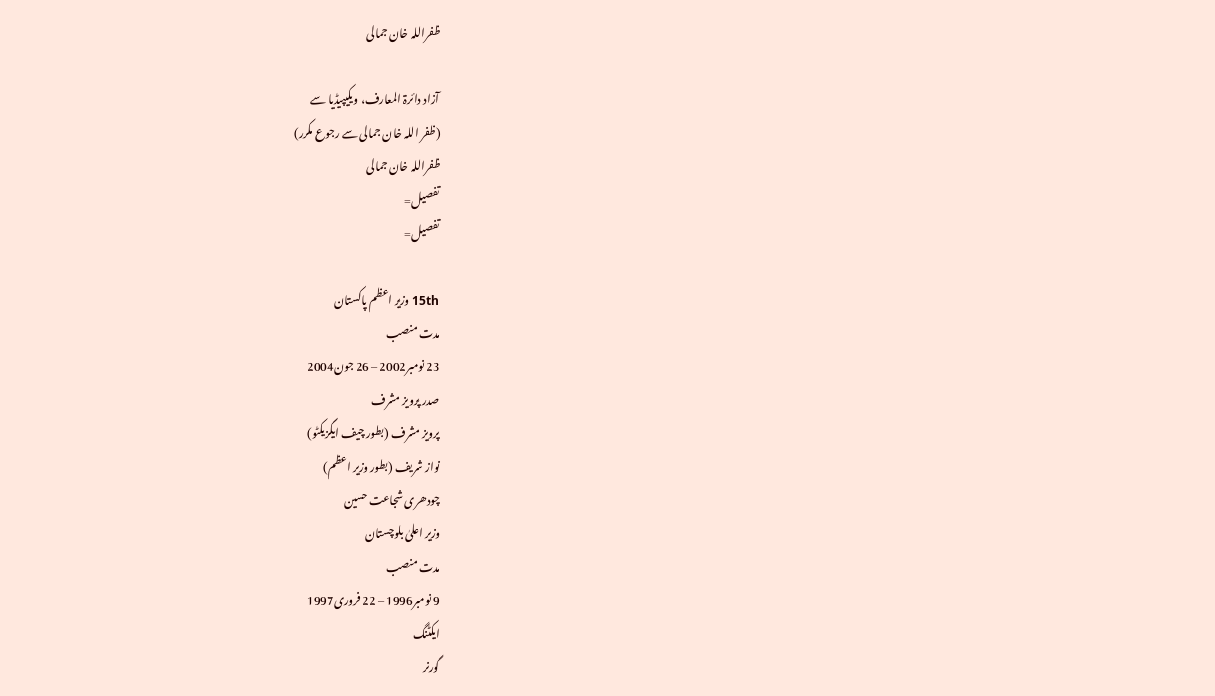ظفراللہ خان جمالی

آزاد دائرۃ المعارف، ویکیپیڈیا سے
(ظفر اللہ خان جمالی سے رجوع مکرر)
ظفراللہ خان جمالی
تفصیل=
تفصیل=

15th وزیر اعظم پاکستان
مدت منصب
23 نومبر2002 – 26 جون2004
صدر پرویز مشرف
پرویز مشرف (بطور چیف ایگزیکٹو)
نواز شریف (بطور وزیر اعظم)
چودھری شجاعت حسین
وزیر اعلیٰ بلوچستان
مدت منصب
9 نومبر1996 – 22 فروری1997
ایکٹنگ
گورنر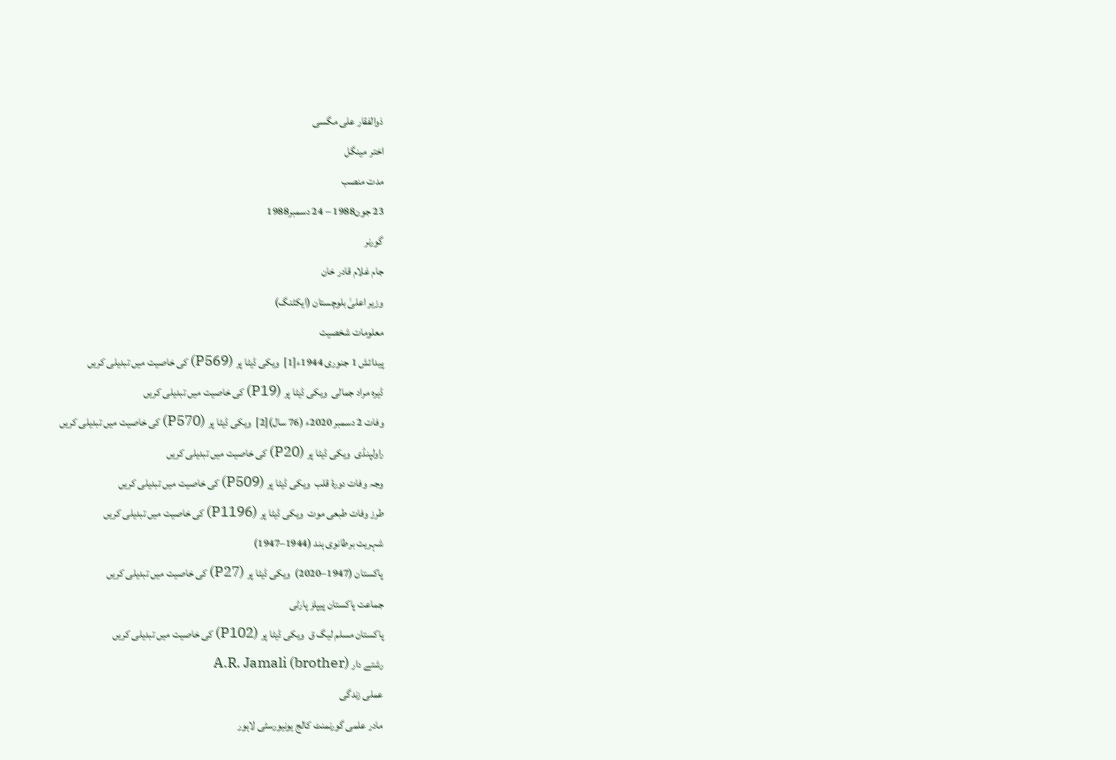ذوالفقار علی مگسی
اختر مینگل
مدت منصب
23 جون1988 – 24 دسمبر1988
گورنر
جام غلام قادر خان
وزیر اعلیٰ بلوچستان (ایکٹنگ)
معلومات شخصیت
پیدائش 1 جنوری 1944ء[1]  ویکی ڈیٹا پر (P569) کی خاصیت میں تبدیلی کریں
ڈیرہ مراد جمالی  ویکی ڈیٹا پر (P19) کی خاصیت میں تبدیلی کریں
وفات 2 دسمبر 2020ء (76 سال)[2]  ویکی ڈیٹا پر (P570) کی خاصیت میں تبدیلی کریں
راولپنڈی  ویکی ڈیٹا پر (P20) کی خاصیت میں تبدیلی کریں
وجہ وفات دورۂ قلب  ویکی ڈیٹا پر (P509) کی خاصیت میں تبدیلی کریں
طرز وفات طبعی موت  ویکی ڈیٹا پر (P1196) کی خاصیت میں تبدیلی کریں
شہریت برطانوی ہند (1944–1947)
پاکستان (1947–2020)  ویکی ڈیٹا پر (P27) کی خاصیت میں تبدیلی کریں
جماعت پاکستان پیپلز پارٹی
پاکستان مسلم لیگ ق  ویکی ڈیٹا پر (P102) کی خاصیت میں تبدیلی کریں
رشتے دار A.R. Jamali (brother)
عملی زندگی
مادر علمی گورنمنٹ کالج یونیورسٹی لاہور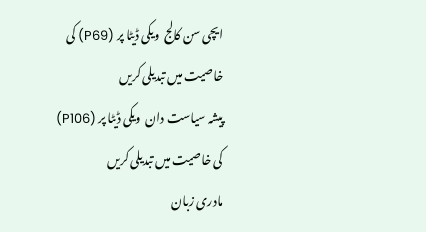ایچی سن کالج  ویکی ڈیٹا پر (P69) کی خاصیت میں تبدیلی کریں
پیشہ سیاست دان  ویکی ڈیٹا پر (P106) کی خاصیت میں تبدیلی کریں
مادری زبان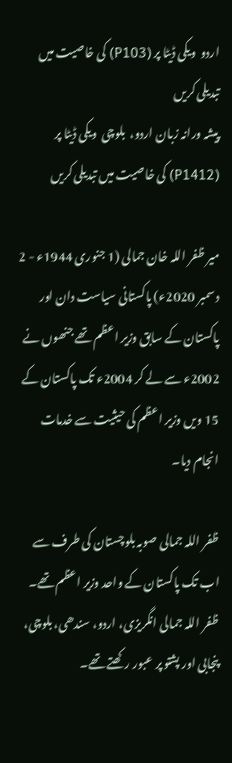اردو  ویکی ڈیٹا پر (P103) کی خاصیت میں تبدیلی کریں
پیشہ ورانہ زبان اردو،  بلوچی  ویکی ڈیٹا پر (P1412) کی خاصیت میں تبدیلی کریں

میر ظفر اللہ خان جمالی (1 جنوری 1944ء - 2 دسمبر 2020ء) پاکستانی سیاست دان اور پاکستان کے سابق وزیر اعظم تھے جنھوں نے 2002ء سے لے کر 2004ء تک پاکستان کے 15 ویں وزیر اعظم کی حیثیت سے خدمات انجام دیا۔

ظفر اللہ جمالی صوبہ بلوچستان کی طرف سے اب تک پاکستان کے واحد وزیر اعظم تھے۔ ظفر اللہ جمالی انگریزی، اردو، سندھی، بلوچی، پنجابی اور پشتو پر عبور رکھتے تھے۔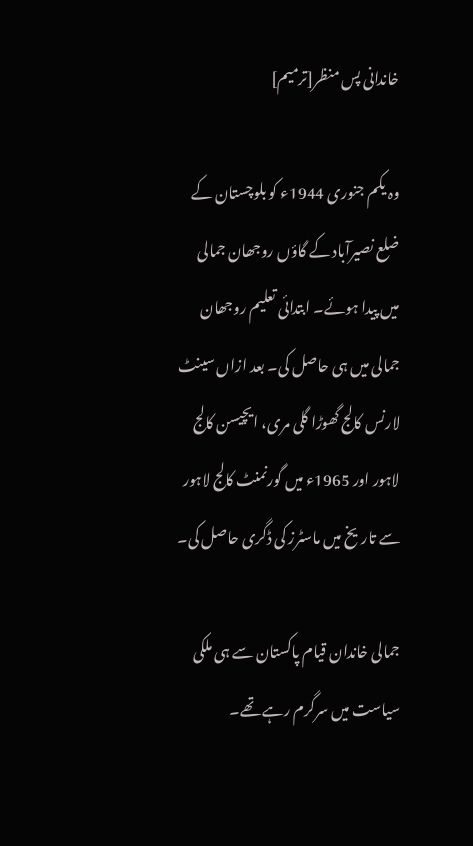خاندانی پس منظر[ترمیم]

وہ یکم جنوری 1944ء کو بلوچستان کے ضلع نصیرآباد کے گاؤں روجھان جمالی میں پیدا ہوئے۔ ابتدائی تعلیم روجھان جمالی میں ہی حاصل کی۔ بعد ازاں سینٹ لارنس کالج گھوڑا گلی مری، ایچیسن کالج لاہور اور 1965ء میں گورنمنٹ کالج لاہور سے تاریخ میں ماسٹرز کی ڈگری حاصل کی۔

جمالی خاندان قیام پاکستان سے ہی ملکی سیاست میں سرگرم رہے تھے۔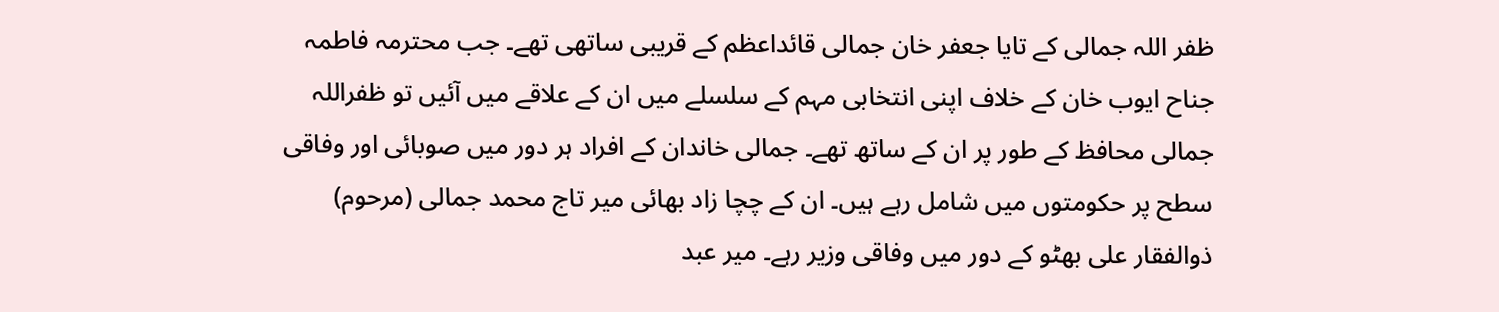ظفر اللہ جمالی کے تایا جعفر خان جمالی قائداعظم کے قریبی ساتھی تھے۔ جب محترمہ فاطمہ جناح ایوب خان کے خلاف اپنی انتخابی مہم کے سلسلے میں ان کے علاقے میں آئیں تو ظفراللہ جمالی محافظ کے طور پر ان کے ساتھ تھے۔ جمالی خاندان کے افراد ہر دور میں صوبائی اور وفاقی سطح پر حکومتوں میں شامل رہے ہیں۔ ان کے چچا زاد بھائی میر تاج محمد جمالی (مرحوم) ذوالفقار علی بھٹو کے دور میں وفاقی وزیر رہے۔ میر عبد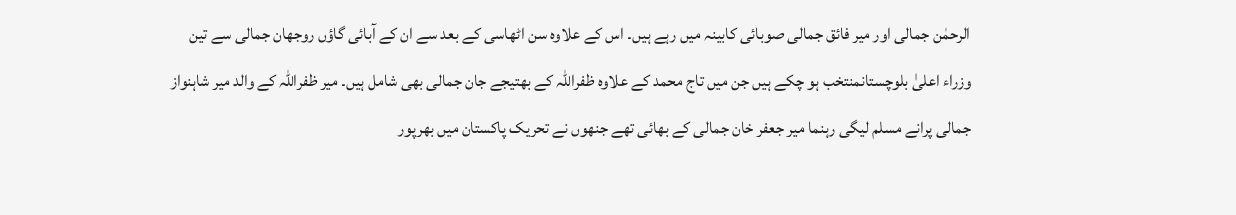الرحمٰن جمالی اور میر فائق جمالی صوبائی کابینہ میں رہے ہیں۔ اس کے علاوہ سن اٹھاسی کے بعد سے ان کے آبائی گاؤں روجھان جمالی سے تین وزراء اعلیٰ بلوچستانمنتخب ہو چکے ہیں جن میں تاج محمد کے علاوہ ظفراللہ کے بھتیجے جان جمالی بھی شامل ہیں۔ میر ظفراللہ کے والد میر شاہنواز جمالی پرانے مسلم لیگی رہنما میر جعفر خان جمالی کے بھائی تھے جنھوں نے تحریک پاکستان میں بھرپور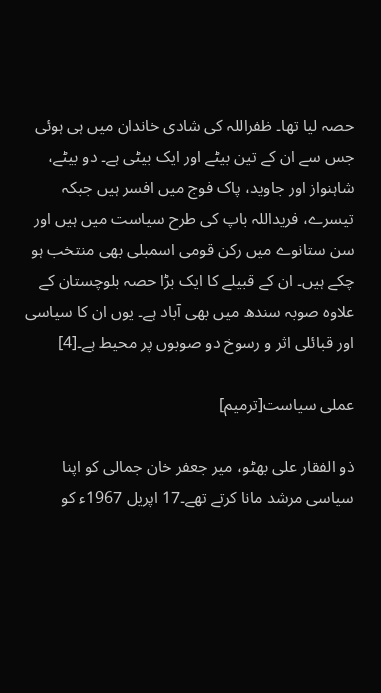حصہ لیا تھا۔ ظفراللہ کی شادی خاندان میں ہی ہوئی جس سے ان کے تین بیٹے اور ایک بیٹی ہے۔ دو بیٹے، شاہنواز اور جاوید، پاک فوج میں افسر ہیں جبکہ تیسرے، فریداللہ باپ کی طرح سیاست میں ہیں اور سن ستانوے میں رکن قومی اسمبلی بھی منتخب ہو چکے ہیں۔ ان کے قبیلے کا ایک بڑا حصہ بلوچستان کے علاوہ صوبہ سندھ میں بھی آباد ہے۔ یوں ان کا سیاسی اور قبائلی اثر و رسوخ دو صوبوں پر محیط ہے۔[4]

عملی سیاست[ترمیم]

ذو الفقار علی بھٹو، میر جعفر خان جمالی کو اپنا سیاسی مرشد مانا کرتے تھے۔17 اپریل 1967ء کو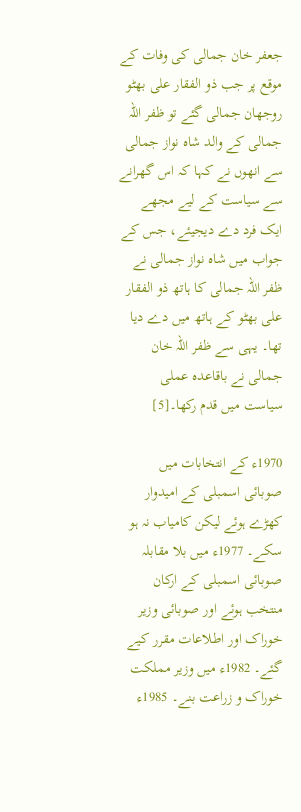جعفر خان جمالی کی وفات کے موقع پر جب ذو الفقار علی بھٹو روجھان جمالی گئے تو ظفر اللہ جمالی کے والد شاہ نواز جمالی سے انھوں نے کہا کہ اس گھرانے سے سیاست کے لیے مجھے ایک فرد دے دیجیئے، جس کے جواب میں شاہ نواز جمالی نے ظفر اللہ جمالی کا ہاتھ ذو الفقار علی بھٹو کے ہاتھ میں دے دیا تھا۔ یہی سے ظفر اللہ خان جمالی نے باقاعدہ عملی سیاست میں قدم رکھا۔[5]

1970ء کے انتخابات میں صوبائی اسمبلی کے امیدوار کھڑے ہوئے لیکن کامیاب نہ ہو سکے۔ 1977ء میں بلا مقابلہ صوبائی اسمبلی کے ارکان منتخب ہوئے اور صوبائی وزیر خوراک اور اطلاعات مقرر کیے گئے۔ 1982ء میں وزیر مملکت خوراک و زراعت بنے۔ 1985ء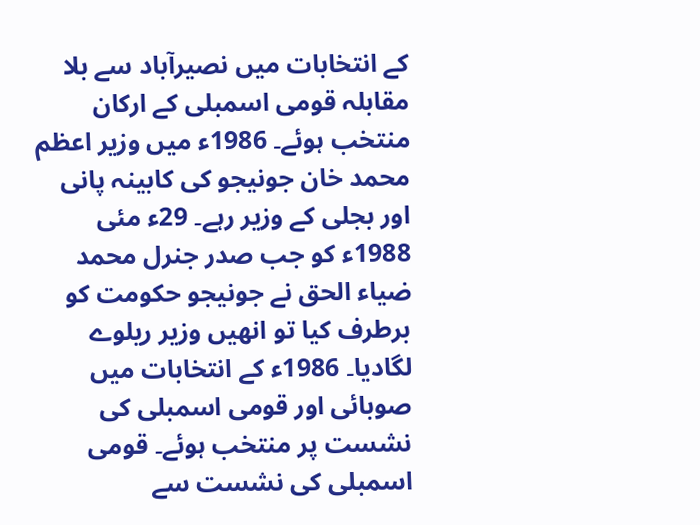کے انتخابات میں نصیرآباد سے بلا مقابلہ قومی اسمبلی کے ارکان منتخب ہوئے۔ 1986ء میں وزیر اعظم محمد خان جونیجو کی کابینہ پانی اور بجلی کے وزیر رہے۔ 29ء مئی 1988ء کو جب صدر جنرل محمد ضیاء الحق نے جونیجو حکومت کو برطرف کیا تو انھیں وزیر ریلوے لگادیا۔ 1986ء کے انتخابات میں صوبائی اور قومی اسمبلی کی نشست پر منتخب ہوئے۔ قومی اسمبلی کی نشست سے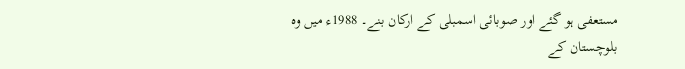مستعفی ہو گئے اور صوبائی اسمبلی کے ارکان بنے۔ 1988ء میں وہ بلوچستان کے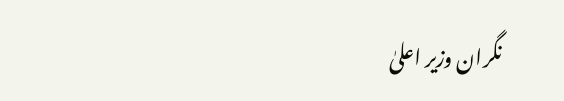نگران وزیر اعلیٰ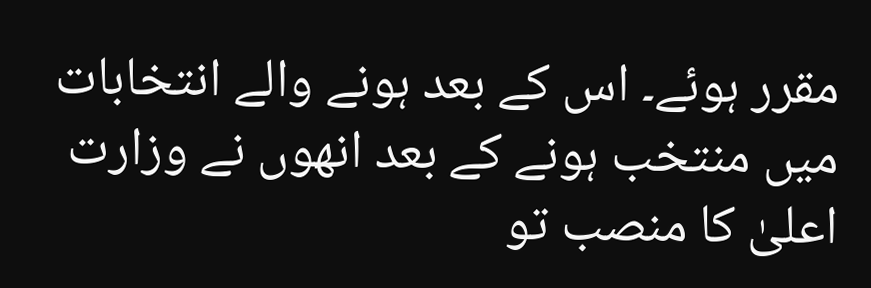مقرر ہوئے۔ اس کے بعد ہونے والے انتخابات میں منتخب ہونے کے بعد انھوں نے وزارت اعلیٰ کا منصب تو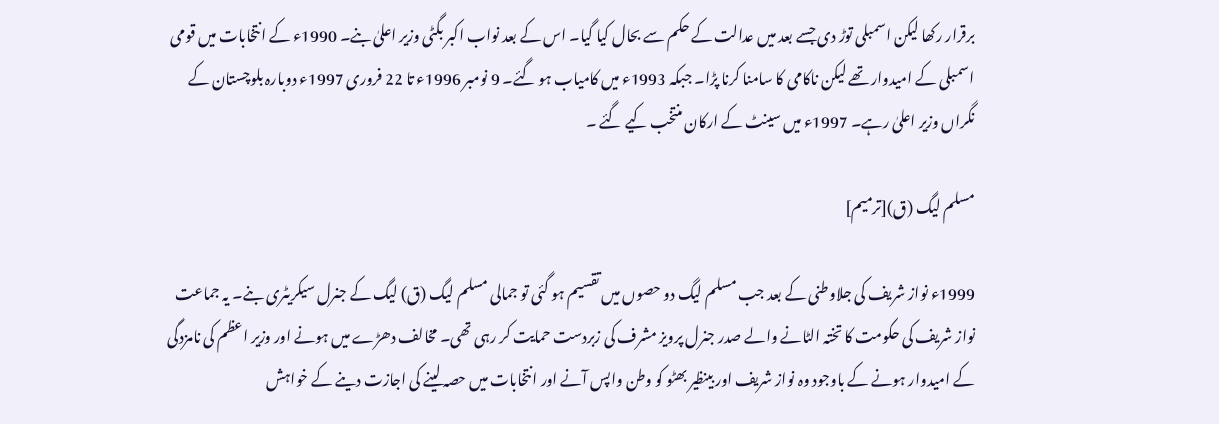برقرار رکھا لیکن اسمبلی توڑ دی جسے بعد میں عدالت کے حکم سے بحال کیا گیا۔ اس کے بعد نواب اکبر بگٹی وزیر اعلیٰ بنے۔ 1990ء کے انتخابات میں قومی اسمبلی کے امیدوار تھے لیکن ناکامی کا سامنا کرنا پڑا۔ جبکہ 1993ء میں کامیاب ہو گئے۔ 9 نومبر 1996ء تا 22 فروری 1997ء دوبارہ بلوچستان کے نگراں وزیر اعلیٰ رہے۔ 1997ء میں سینٹ کے ارکان منتخب کیے گئے ۔

مسلم لیگ (ق)[ترمیم]

1999ء نواز شریف کی جلاوطنی کے بعد جب مسلم لیگ دو حصوں میں تقسیم ہو گئی تو جمالی مسلم لیگ (ق) لیگ کے جنرل سیکریٹری بنے۔ یہ جماعت نواز شریف کی حکومت کا تختہ الٹانے والے صدر جنرل پرویز مشرف کی زبردست حمایت کر رہی تھی۔ مخالف دھڑے میں ہونے اور وزیر اعظم کی نامزدگی کے امیدوار ہونے کے باوجود وہ نواز شریف اور بینظیر بھٹو کو وطن واپس آنے اور انتخابات میں حصہ لینے کی اجازت دینے کے خواہش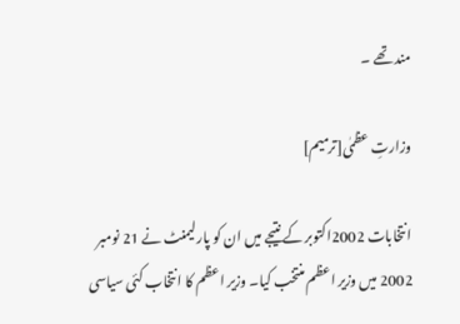مند تھے ۔

وزارتِ عظمٰی[ترمیم]

انتخابات 2002اکتوبر کے نتیجے میں ان کو پارلیمنٹ نے 21 نومبر 2002 میں وزیر اعظم منتخب کیا۔ وزیر اعظم کا انتخاب کئی سیاسی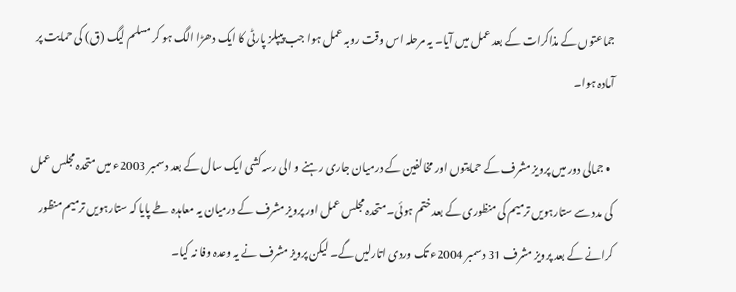جماعتوں کے مذاکرات کے بعد عمل میں آیا۔ یہ مرحلہ اس وقت روبہ عمل ہوا جب پیپلز پارٹی کا ایک دھڑا الگ ہو کر مسلم لیگ (ق) کی حمایت پر آمادہ ہوا۔

  • جمالی دور میں پرویز مشرف کے حمایتوں اور مخالفین کے درمیان جاری رہنے و الی رسہ کشی ایک سال کے بعد دسمبر 2003ء میں متحدہ مجلس عمل کی مدد سے ستارہویں ترمیم کی منظوری کے بعد ختم ہوئی۔ متحدہ مجلس عمل اور پرویز مشرف کے درمیان یہ معاہدہ طے پایا کہ ستارہویں ترمیم منظور کرانے کے بعد پرویز مشرف 31 دسمبر 2004ء تک وردی اتارلیں گے۔ لیکن پرویز مشرف نے یہ وعدہ وفا نہ کیا۔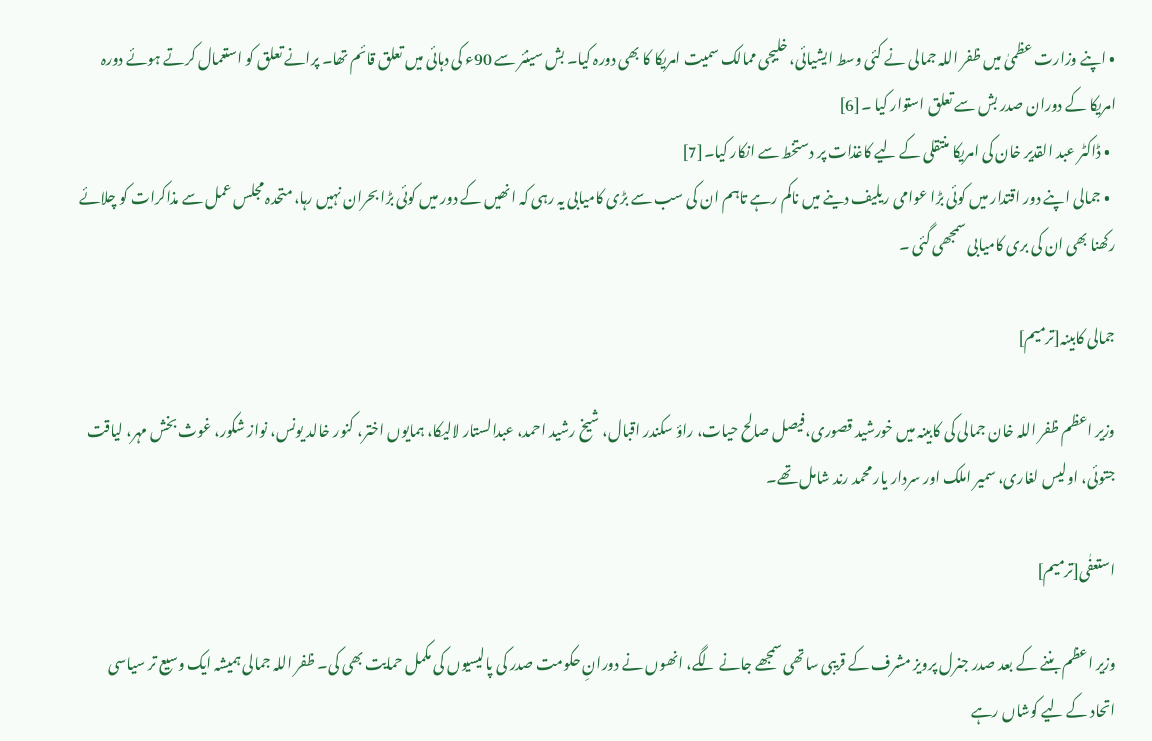• اپنے وزارت عظمیٰ میں ظفر اللہ جمالی نے کئی وسط ایشیائی، خلیجی ممالک سمیت امریکا کا بھی دورہ کیا۔ بش سینئر سے 90ء کی دہائی میں تعلق قائم تھا۔ پرانے تعلق کو استعمال کرتے ہوئے دورہ امریکا کے دوران صدر بش سے تعلق استوار کیا ۔[6]
  • ڈاکٹر عبد القدیر خان کی امریکا منتقلی کے لیے کاغذات پر دستخط سے انکار کیا۔[7]
  • جمالی اپنے دور اقتدار میں کوئی بڑا عوامی ریلیف دینے میں ناکم رہے تاہم ان کی سب سے بڑی کامیابی یہ رہی کہ انھیں کے دور میں کوئی بڑا بحران نہیں رہا، متحدہ مجلس عمل سے مذاکرات کو چلائے رکھنا بھی ان کی بری کامیابی سمجھی گئی ۔

جمالی کابینہ[ترمیم]

وزیر اعظم ظفر اللہ خان جمالی کی کابینہ میں خورشید قصوری،فیصل صالح حیات، راؤ سکندر اقبال، شیخ رشید احمد، عبدالستار لالیکا، ہمایوں اختر، کنور خالد یونس، نواز شکور، غوث بخش مہر، لیاقت جتوئی، اولیس لغاری، سمیر املک اور سردار یار محمد رند شامل تھے۔

استعفٰی[ترمیم]

وزیر اعظم بننے کے بعد صدر جنرل پرویز مشرف کے قریبی ساتھی سمجھے جانے لگے، انھوں نے دورانِ حکومت صدر کی پالیسیوں کی مکمل حمایت بھی کی۔ ظفر اللہ جمالی ہمیشہ ایک وسیع تر سیاسی اتحاد کے لیے کوشاں رہے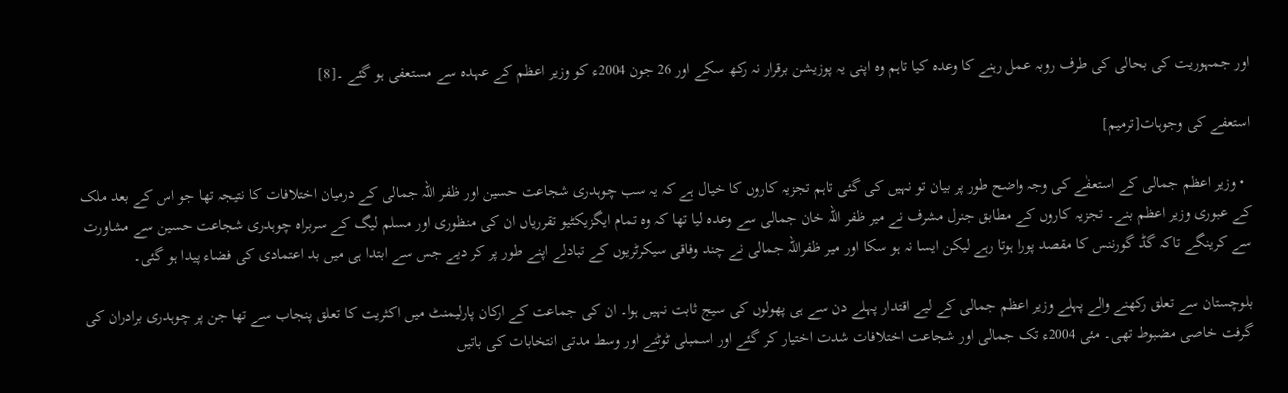اور جمہوریت کی بحالی کی طرف روبہ عمل رہنے کا وعدہ کیا تاہم وہ اپنی یہ پوزیشن برقرار نہ رکھ سکے اور 26 جون 2004ء کو وزیر اعظم کے عہدہ سے مستعفی ہو گئے ۔[8]

استعفے کی وجوہات[ترمیم]

  • وزیر اعظم جمالی کے استعفٰے کی وجہ واضح طور پر بیان تو نہیں کی گئی تاہم تجزیہ کاروں کا خیال ہے کہ یہ سب چوہدری شجاعت حسین اور ظفر اللہ جمالی کے درمیان اختلافات کا نتیجہ تھا جو اس کے بعد ملک کے عبوری وزیر اعظم بنے۔ تجزیہ کاروں کے مطابق جنرل مشرف نے میر ظفر اللہ خان جمالی سے وعدہ لیا تھا کہ وہ تمام ایگزیکٹیو تقرریاں ان کی منظوری اور مسلم لیگ کے سربراہ چوہدری شجاعت حسین سے مشاورت سے کرینگے تاکہ گڈ گورننس کا مقصد پورا ہوتا رہے لیکن ایسا نہ ہو سکا اور میر ظفراللہ جمالی نے چند وفاقی سیکرٹریوں کے تبادلے اپنے طور پر کر دیے جس سے ابتدا ہی میں بد اعتمادی کی فضاء پیدا ہو گئی۔

بلوچستان سے تعلق رکھنے والے پہلے وزیر اعظم جمالی کے لیے اقتدار پہلے دن سے ہی پھولوں کی سیج ثابت نہیں ہوا۔ ان کی جماعت کے ارکان پارلیمنٹ میں اکثریت کا تعلق پنجاب سے تھا جن پر چوہدری برادران کی گرفت خاصی مضبوط تھی۔ مئی 2004ء تک جمالی اور شجاعت اختلافات شدت اختیار کر گئے اور اسمبلی ٹوٹنے اور وسط مدتی انتخابات کی باتیں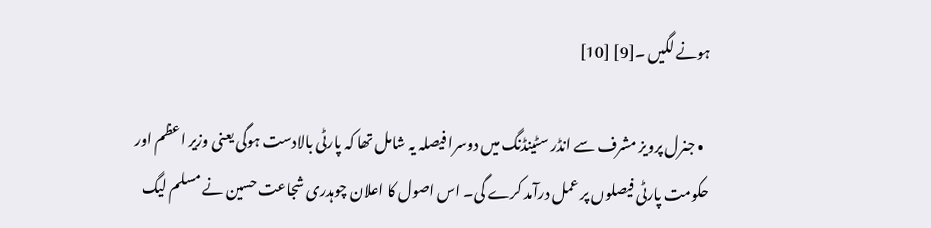ہونے لگیں ۔[9] [10]

  • جنرل پرویز مشرف سے انڈر سٹینڈنگ میں دوسرا فیصلہ یہ شامل تھا کہ پارٹی بالادست ہوگی یعنی وزیر اعظم اور حکومت پارٹی فیصلوں پر عمل درآمد کرے گی۔ اس اصول کا اعلان چوہدری شجاعت حسین نے مسلم لیگ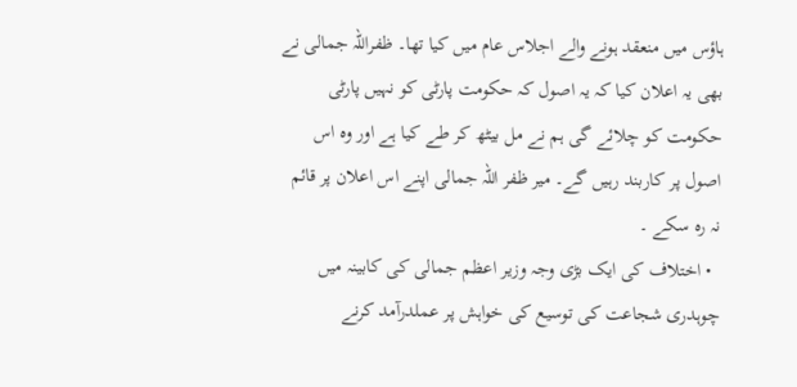ہاؤس میں منعقد ہونے والے اجلاس عام میں کیا تھا۔ ظفراللہ جمالی نے بھی یہ اعلان کیا کہ یہ اصول کہ حکومت پارٹی کو نہیں پارٹی حکومت کو چلائے گی ہم نے مل بیٹھ کر طے کیا ہے اور وہ اس اصول پر کاربند رہیں گے۔ میر ظفر اللہ جمالی اپنے اس اعلان پر قائم نہ رہ سکے ۔
  • اختلاف کی ایک بڑی وجہ وزیر اعظم جمالی کی کابینہ میں چوہدری شجاعت کی توسیع کی خواہش پر عملدرآمد کرنے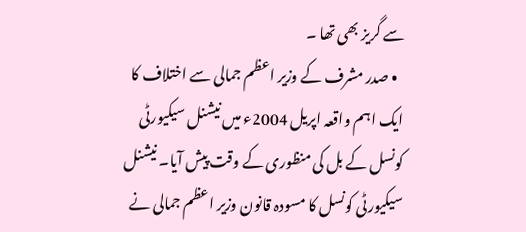سے گریز بھی تھا ۔
  • صدر مشرف کے وزیر اعظم جمالی سے اختلاف کا ایک اہم واقعہ اپریل 2004ء میں نیشنل سیکیورٹی کونسل کے بل کی منظوری کے وقت پیش آیا۔ نیشنل سیکیورٹی کونسل کا مسودہ قانون وزیر اعظم جمالی نے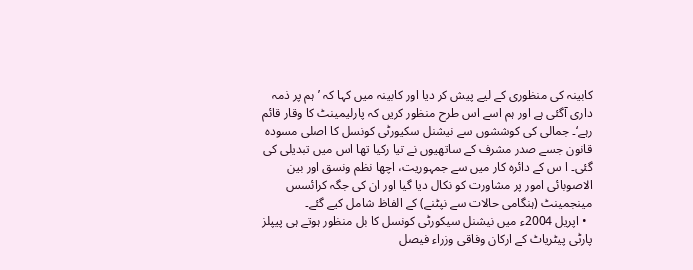کابینہ کی منظوری کے لیے پیش کر دیا اور کابینہ میں کہا کہ ’ہم پر ذمہ داری آگئی ہے اور ہم اسے اس طرح منظور کریں کہ پارلیمینٹ کا وقار قائم رہے‘۔ جمالی کی کوششوں سے نیشنل سکیورٹی کونسل کا اصلی مسودہ قانون جسے صدر مشرف کے ساتھیوں نے تیا رکیا تھا اس میں تبدیلی کی گئی۔ ا س کے دائرہ کار میں سے جمہوریت، اچھا نظم ونسق اور بین الاصوبائی امور پر مشاورت کو نکال دیا گیا اور ان کی جگہ کرائسس مینجمینٹ (ہنگامی حالات سے نپٹنے) کے الفاظ شامل کیے گئے۔
  • اپریل 2004ء میں نیشنل سیکورٹی کونسل کا بل منظور ہوتے ہی پیپلز پارٹی پیٹریاٹ کے ارکان وفاقی وزراء فیصل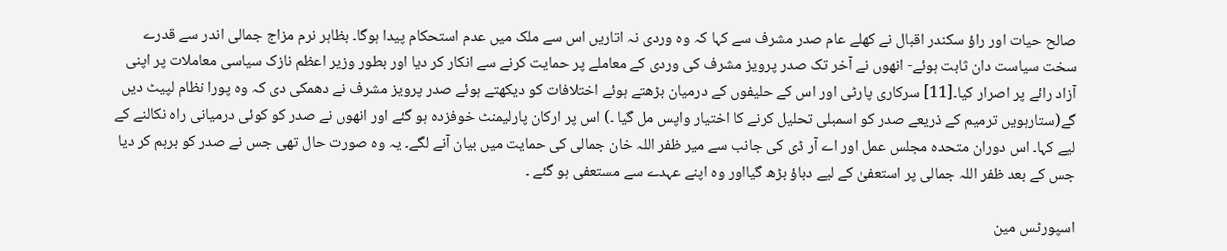صالح حیات اور راؤ سکندر اقبال نے کھلے عام صدر مشرف سے کہا کہ وہ وردی نہ اتاریں اس سے ملک میں عدم استحکام پیدا ہوگا۔ بظاہر نرم مزاج جمالی اندر سے قدرے سخت سیاست دان ثابت ہوئے- انھوں نے آخر تک صدر پرویز مشرف کی وردی کے معاملے پر حمایت کرنے سے انکار کر دیا اور بطور وزیر اعظم نازک سیاسی معاملات پر اپنی آزاد رائے پر اصرار کیا۔[11] سرکاری پارٹی اور اس کے حلیفوں کے درمیان بڑھتے ہوئے اختلافات کو دیکھتے ہوئے صدر پرویز مشرف نے دھمکی دی کہ وہ پورا نظام لپیٹ دیں گے(ستارہویں ترمیم کے ذریعے صدر کو اسمبلی تحلیل کرنے کا اختیار واپس مل گیا ۔) اس پر ارکان پارلیمنٹ خوفزدہ ہو گئے اور انھوں نے صدر کو کوئی درمیانی راہ نکالنے کے لیے کہا۔ اس دوران متحدہ مجلس عمل اور اے آر ڈی کی جانب سے میر ظفر اللہ خان جمالی کی حمایت میں بیان آنے لگے۔ یہ وہ صورت حال تھی جس نے صدر کو برہم کر دیا جس کے بعد ظفر اللہ جمالی پر استعفیٰ کے لیے دباؤ بڑھ گیااور وہ اپنے عہدے سے مستعفی ہو گئے ۔

اسپورٹس مین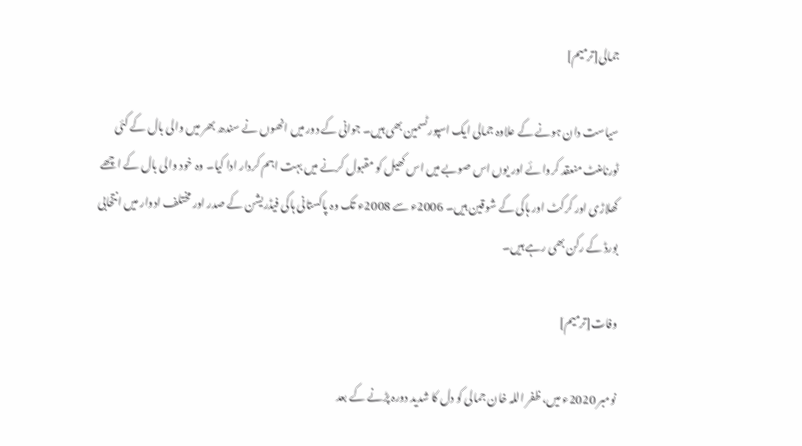جمالی[ترمیم]

سیاست دان ہونے کے علاوہ جمالی ایک اسپورٹسمین بھی ہیں۔ جوانی کے دور میں انھوں نے سندھ بھر میں والی بال کے کئی ٹورنامنٹ منعقد کروائے اور یوں اس صوبے میں اس کھیل کو مقبول کرنے میں بہت اہم کردار ادا کیا۔ وہ خود والی بال کے اچھے کھلاڑی اور کرکٹ اور ہاکی کے شوقین ہیں۔ 2006ء سے 2008ء تک وہ پاکستانی ہاکی فیڈریشن کے صدر اور مختلف ادوار میں انتخابی بورڈ کے رکن بھی رہے ہیں۔

وفات[ترمیم]

نومبر 2020ء میں، ظفر اللہ خان جمالی کو دل کا شدید دورہ پڑنے کے بعد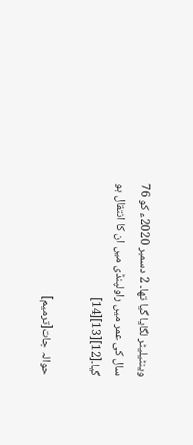وینٹیلیٹر لگایا گیا تھا۔ 2 دسمبر 2020ء کو 76 سال کی عمر میں راولپنڈی میں ان کا انتقال ہو گیا۔[12][13][14]

حوالہ جات[ترمیم]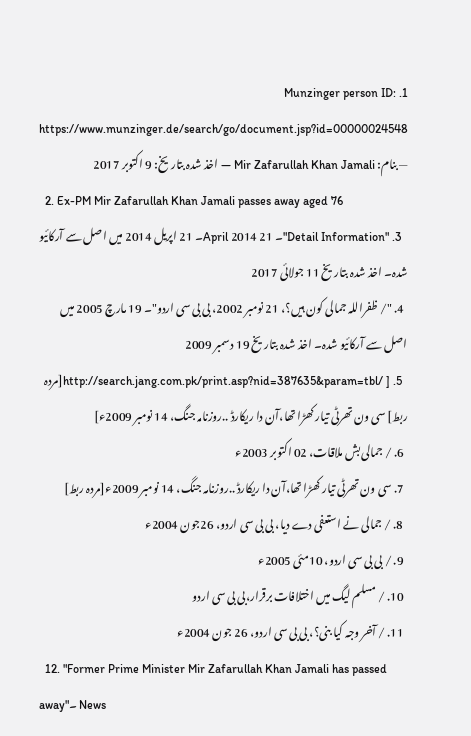1. Munzinger person ID: https://www.munzinger.de/search/go/document.jsp?id=00000024548 — بنام: Mir Zafarullah Khan Jamali — اخذ شدہ بتاریخ: 9 اکتوبر 2017
  2. Ex-PM Mir Zafarullah Khan Jamali passes away aged 76
  3. "Detail Information"۔ 21 April 2014۔ 21 اپریل 2014 میں اصل سے آرکائیو شدہ۔ اخذ شدہ بتاریخ 11 جولائی 2017
  4. "/ ظفراللہ جمالی کون ہیں؟، 21 نومبر 2002، بی بی سی اردو"۔ 19 مارچ 2005 میں اصل سے آرکائیو شدہ۔ اخذ شدہ بتاریخ 19 دسمبر 2009
  5. [ /http://search.jang.com.pk/print.asp?nid=387635&param=tbl[مردہ ربط] سی ون تھرٹی تیار کھڑا تھا،آن دا ریکارڈ ..روزنامہ جنگ، 14 نومبر 2009ء]
  6. / جمالی بش ملاقات، 02 اکتوبر 2003ء
  7. سی ون تھرٹی تیار کھڑا تھا،آن دا ریکارڈ ..روزنامہ جنگ، 14 نومبر 2009ء[مردہ ربط]
  8. / جمالی نے استعفی دے دیا، بی بی سی اردو، 26جون 2004ء
  9. / بی بی سی اردو، 10مئی 2005ء
  10. / مسلم لیگ میں اختلافات برقرار،بی بی سی اردو
  11. / آخر وجہ کیا بنی؟، بی بی سی اردو، 26 جون 2004ء
  12. "Former Prime Minister Mir Zafarullah Khan Jamali has passed away"۔ News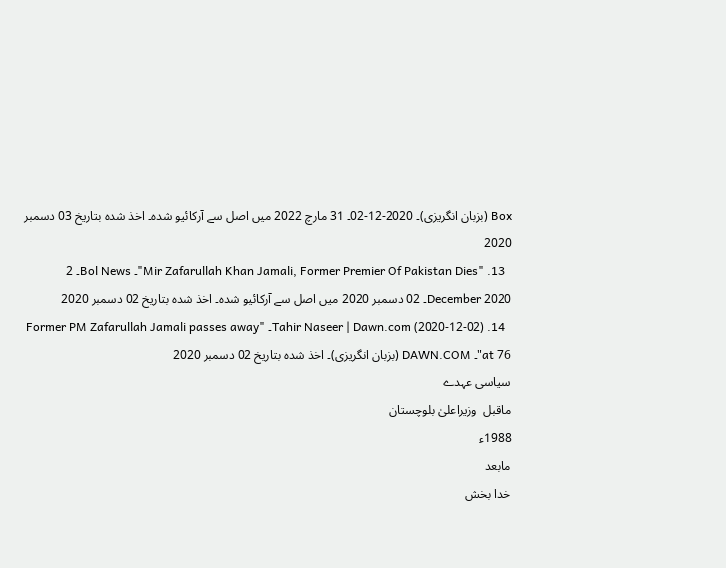Box (بزبان انگریزی)۔ 2020-12-02۔ 31 مارچ 2022 میں اصل سے آرکائیو شدہ۔ اخذ شدہ بتاریخ 03 دسمبر 2020
  13. "Mir Zafarullah Khan Jamali, Former Premier Of Pakistan Dies"۔ Bol News۔ 2 December 2020۔ 02 دسمبر 2020 میں اصل سے آرکائیو شدہ۔ اخذ شدہ بتاریخ 02 دسمبر 2020
  14. Tahir Naseer | Dawn.com (2020-12-02)۔ "Former PM Zafarullah Jamali passes away at 76"۔ DAWN.COM (بزبان انگریزی)۔ اخذ شدہ بتاریخ 02 دسمبر 2020
سیاسی عہدے
ماقبل  وزیراعلیٰ بلوچستان
1988ء
مابعد
خدا بخش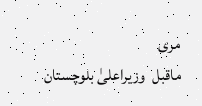مری
ماقبل  وزیراعلیٰ بلوچستان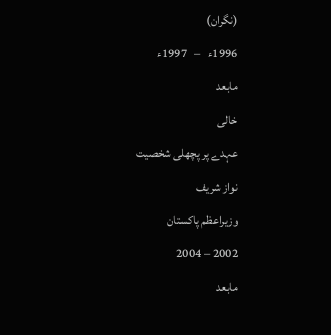(نگران)
1996ء   –   1997ء
مابعد
خالی
عہدے پر پچھلی شخصیت
نواز شریف
وزیراعظم پاکستان
2002 – 2004
مابعد